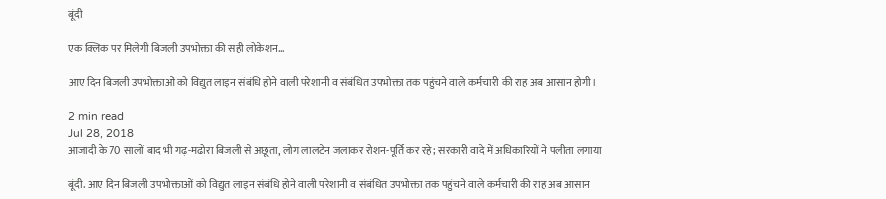बूंदी

एक क्लिक पर मिलेगी बिजली उपभोक्ता की सही लोकेशन…

आए दिन बिजली उपभोक्ताओं को विद्युत लाइन संबंधि होने वाली परेशानी व संबंधित उपभोक्ता तक पहुंचने वाले कर्मचारी की राह अब आसान होगी।

2 min read
Jul 28, 2018
आजादी के 70 सालों बाद भी गढ़-मढोरा बिजली से अछूता, लोग लालटेन जलाकर रोशन-पूर्ति कर रहे; सरकारी वादे में अधिकारियों ने पलीता लगाया

बूंदी. आए दिन बिजली उपभोक्ताओं को विद्युत लाइन संबंधि होने वाली परेशानी व संबंधित उपभोक्ता तक पहुंचने वाले कर्मचारी की राह अब आसान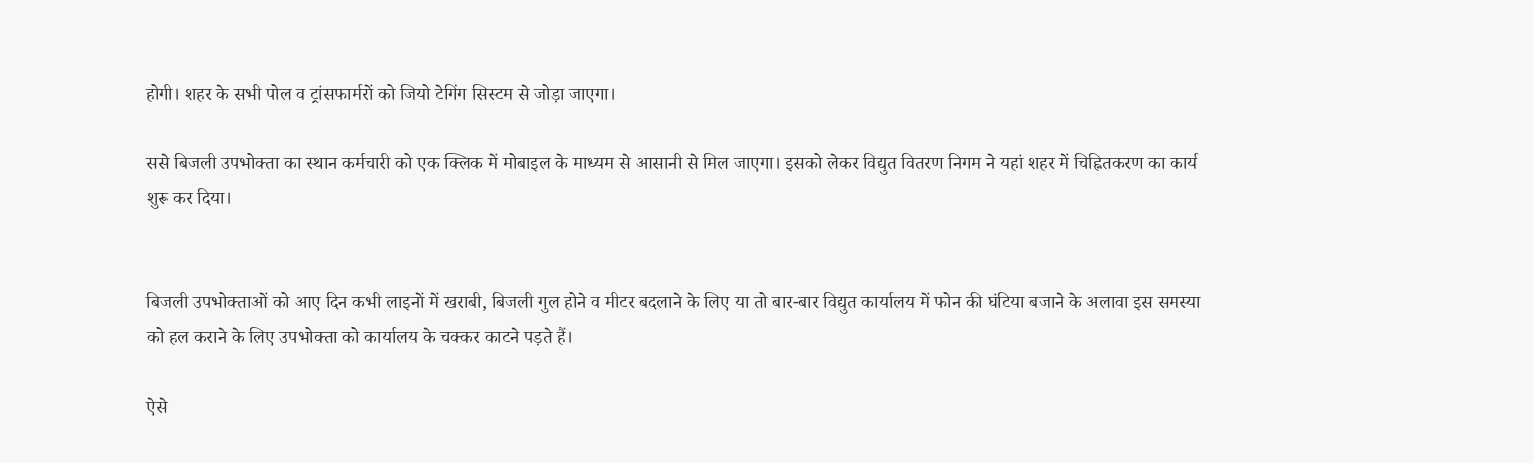होगी। शहर के सभी पोल व ट्रांसफार्मरों को जियो टेगिंग सिस्टम से जोड़ा जाएगा।

ससे बिजली उपभोक्ता का स्थान कर्मचारी को एक क्लिक में मोबाइल के माध्यम से आसानी से मिल जाएगा। इसको लेकर विद्युत वितरण निगम ने यहां शहर में चिह्नितकरण का कार्य शुरू कर दिया।


बिजली उपभोक्ताओं को आए दिन कभी लाइनों में खराबी, बिजली गुल होने व मीटर बदलाने के लिए या तो बार-बार विद्युत कार्यालय में फोन की घंटिया बजाने के अलावा इस समस्या को हल कराने के लिए उपभोक्ता को कार्यालय के चक्कर काटने पड़ते हैं।

ऐसे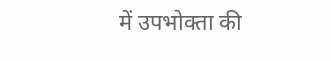में उपभोक्ता की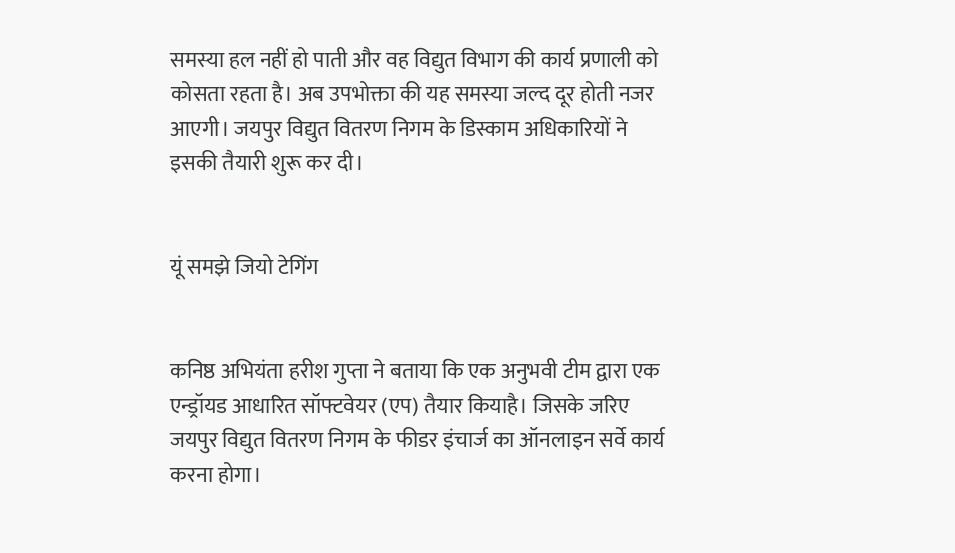समस्या हल नहीं हो पाती और वह विद्युत विभाग की कार्य प्रणाली को कोसता रहता है। अब उपभोक्ता की यह समस्या जल्द दूर होती नजर आएगी। जयपुर विद्युत वितरण निगम के डिस्काम अधिकारियों ने इसकी तैयारी शुरू कर दी।


यूं समझे जियो टेगिंग


कनिष्ठ अभियंता हरीश गुप्ता ने बताया कि एक अनुभवी टीम द्वारा एक एन्ड्रॉयड आधारित सॉफ्टवेयर (एप) तैयार कियाहै। जिसके जरिए जयपुर विद्युत वितरण निगम के फीडर इंचार्ज का ऑनलाइन सर्वे कार्य करना होगा।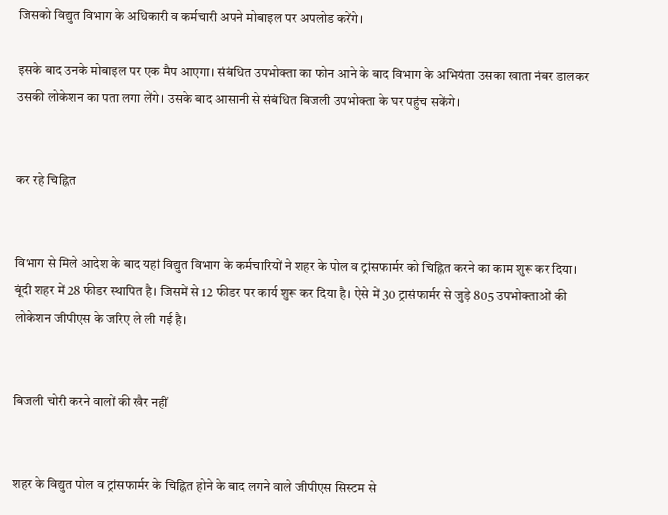जिसको विद्युत विभाग के अधिकारी व कर्मचारी अपने मोबाइल पर अपलोड करेंगे।

इसके बाद उनके मोबाइल पर एक मैप आएगा। संबंधित उपभोक्ता का फोन आने के बाद विभाग के अभियंता उसका खाता नंबर डालकर उसकी लोकेशन का पता लगा लेंगे। उसके बाद आसानी से संबंधित बिजली उपभोक्ता के घर पहुंच सकेंगे।


कर रहे चिह्नित


विभाग से मिले आदेश के बाद यहां विद्युत विभाग के कर्मचारियों ने शहर के पोल व ट्रांसफार्मर को चिह्नित करने का काम शुरू कर दिया। बूंदी शहर में 28 फीडर स्थापित है। जिसमें से 12 फीडर पर कार्य शुरू कर दिया है। ऐसे में 30 ट्रासंफार्मर से जुड़े 805 उपभोक्ताओं की लोकेशन जीपीएस के जरिए ले ली गई है।


बिजली चोरी करने वालों की खैर नहीं


शहर के विद्युत पोल व ट्रांसफार्मर के चिह्नित होने के बाद लगने वाले जीपीएस सिस्टम से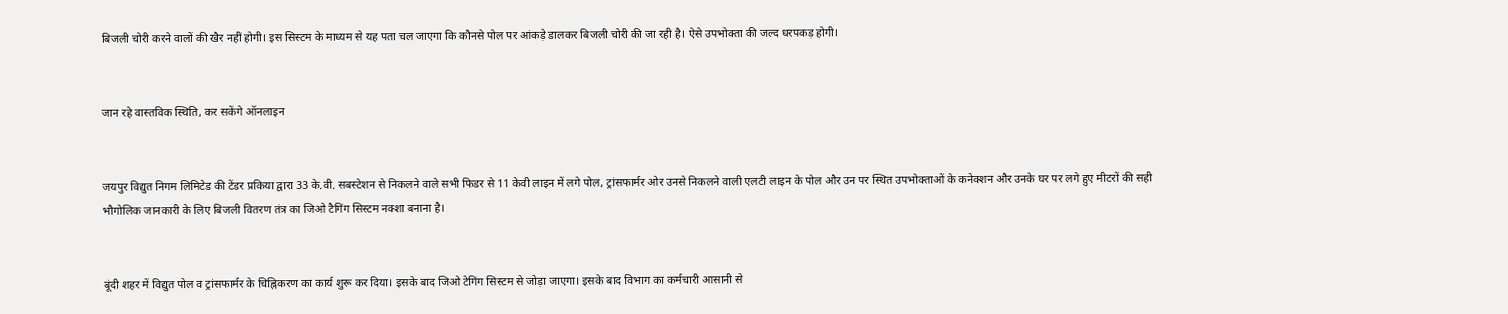बिजली चोरी करने वालों की खैर नहीं होगी। इस सिस्टम के माध्यम से यह पता चल जाएगा कि कौनसे पोल पर आंकड़े डालकर बिजली चोरी की जा रही है। ऐसे उपभोक्ता की जल्द धरपकड़ होगी।


जान रहे वास्तविक स्थिति, कर सकेंगे ऑनलाइन


जयपुर विद्युत निगम लिमिटेड की टेंडर प्रकिया द्वारा 33 के.वी. सबस्टेशन से निकलने वाले सभी फिडर से 11 केवी लाइन में लगे पोल, ट्रांसफार्मर ओर उनसे निकलने वाली एलटी लाइन के पोल और उन पर स्थित उपभोक्ताओं के कनेक्शन और उनके घर पर लगे हुए मीटरों की सही भौगोलिक जानकारी के लिए बिजली वितरण तंत्र का जिओ टैगिंग सिस्टम नक्शा बनाना है।


बूंदी शहर में विद्युत पोल व ट्रांसफार्मर के चिह्निकरण का कार्य शुरू कर दिया। इसके बाद जिओ टेगिंग सिस्टम से जोड़ा जाएगा। इसके बाद विभाग का कर्मचारी आसानी से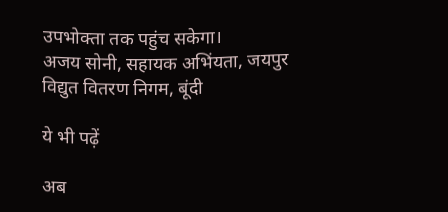उपभोक्ता तक पहुंच सकेगा।
अजय सोनी, सहायक अभिंयता, जयपुर विद्युत वितरण निगम, बूंदी

ये भी पढ़ें

अब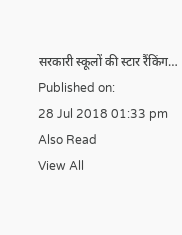सरकारी स्कूलों की स्टार रैंकिंग…
Published on:
28 Jul 2018 01:33 pm
Also Read
View All